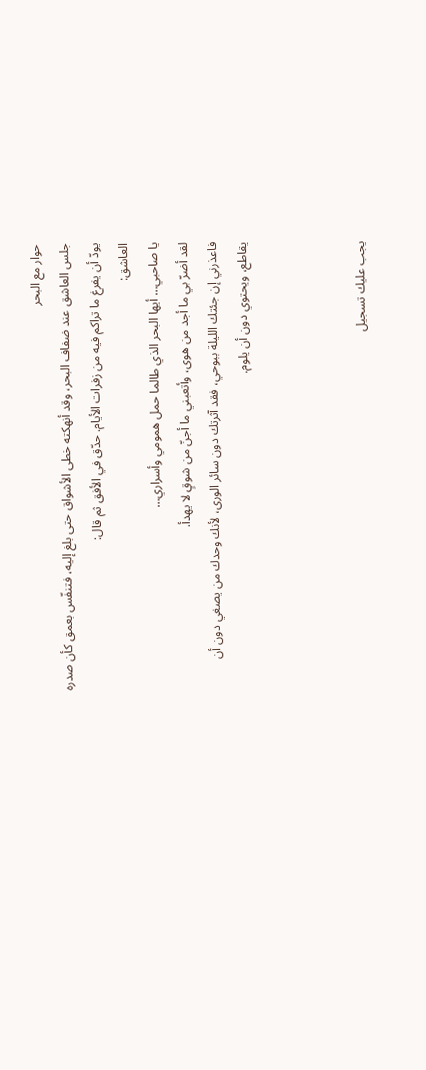حوار مع البحر
جلس العاشق عند ضفاف البحر، وقد أنهكته خطى الأشواق حتى بلغ إليه، فتنفّس بعمق كأن صدره يودّ أن يفرغ ما تراكم فيه من زفرات الأيام. حدّق في الأفق ثم قال:
العاشق:
يا صاحبي… أيها البحر الذي طالما حمل همومي وأسراري…
لقد أضرّ بي ما أجد من هوى، وأتعبني ما أجنّ من شوقٍ لا يهدأ.
فاعذرني إن جئتك الليلة ببوحي، فقد آثرتك دون سائر الورى، لأنك وحدك من يصغي دون أن يقاطع، ويحتوي دون أن يلوم.



يجب عليك تسجيل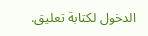الدخول لكتابة تعليق.